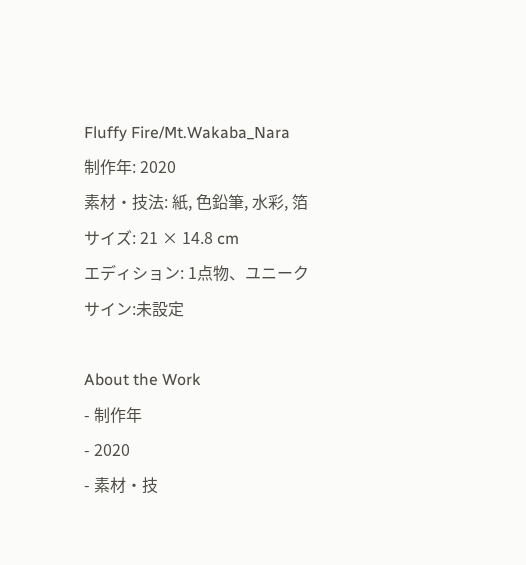Fluffy Fire/Mt.Wakaba_Nara
制作年: 2020
素材・技法: 紙, 色鉛筆, 水彩, 箔
サイズ: 21 × 14.8 cm
エディション: 1点物、ユニーク
サイン:未設定

About the Work
- 制作年
- 2020
- 素材・技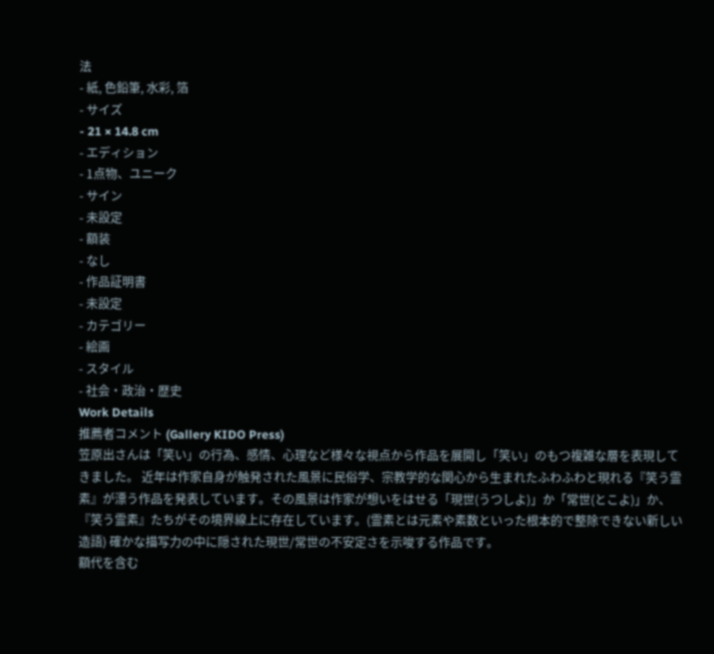法
- 紙, 色鉛筆, 水彩, 箔
- サイズ
- 21 × 14.8 cm
- エディション
- 1点物、ユニーク
- サイン
- 未設定
- 額装
- なし
- 作品証明書
- 未設定
- カテゴリー
- 絵画
- スタイル
- 社会・政治・歴史
Work Details
推薦者コメント (Gallery KIDO Press)
笠原出さんは「笑い」の行為、感情、心理など様々な視点から作品を展開し「笑い」のもつ複雑な層を表現してきました。 近年は作家自身が触発された風景に民俗学、宗教学的な関心から生まれたふわふわと現れる『笑う霊素』が漂う作品を発表しています。その風景は作家が想いをはせる「現世(うつしよ)」か「常世(とこよ)」か、『笑う霊素』たちがその境界線上に存在しています。(霊素とは元素や素数といった根本的で整除できない新しい造語) 確かな描写力の中に隠された現世/常世の不安定さを示唆する作品です。
額代を含む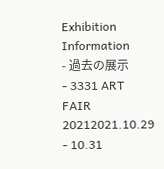Exhibition Information
- 過去の展示
- 3331 ART FAIR 20212021.10.29 - 10.31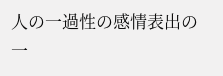人の一過性の感情表出の一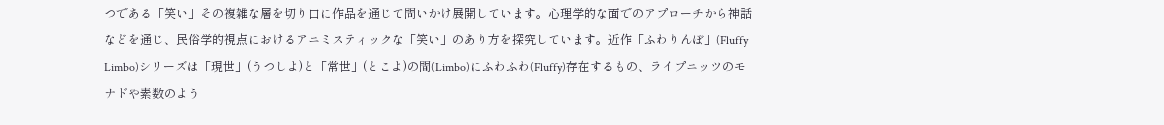つである「笑い」その複雑な層を切り口に作品を通じて問いかけ展開しています。心理学的な面でのアプローチから神話などを通じ、民俗学的視点におけるアニミスティックな「笑い」のあり方を探究しています。近作「ふわりんぼ」(Fluffy Limbo)シリーズは「現世」(うつしよ)と「常世」(とこよ)の間(Limbo)にふわふわ(Fluffy)存在するもの、ライプニッツのモナドや素数のよう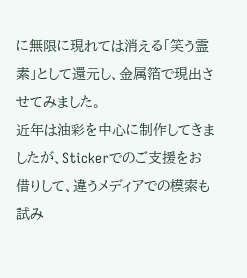に無限に現れては消える「笑う霊素」として還元し、金属箔で現出させてみました。
近年は油彩を中心に制作してきましたが、Stickerでのご支援をお借りして、違うメディアでの模索も試み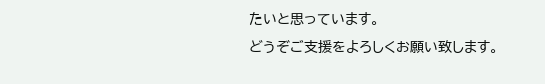たいと思っています。
どうぞご支援をよろしくお願い致します。